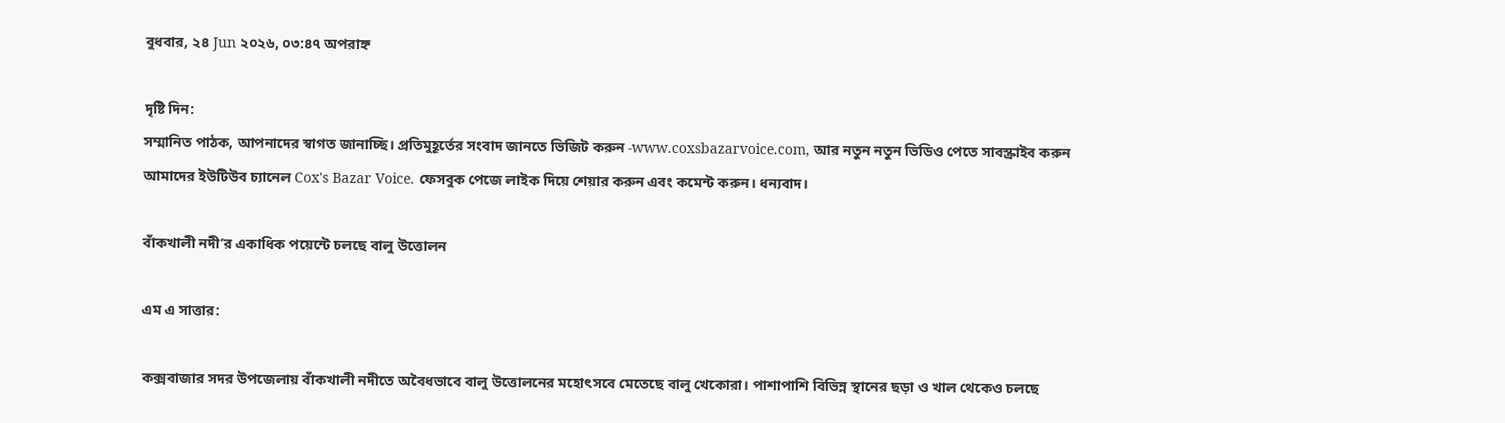বুধবার, ২৪ Jun ২০২৬, ০৩:৪৭ অপরাহ্ন

দৃষ্টি দিন:
সম্মানিত পাঠক, আপনাদের স্বাগত জানাচ্ছি। প্রতিমুহূর্তের সংবাদ জানতে ভিজিট করুন -www.coxsbazarvoice.com, আর নতুন নতুন ভিডিও পেতে সাবস্ক্রাইব করুন আমাদের ইউটিউব চ্যানেল Cox's Bazar Voice. ফেসবুক পেজে লাইক দিয়ে শেয়ার করুন এবং কমেন্ট করুন। ধন্যবাদ।

বাঁকখালী নদী’র একাধিক পয়েন্টে চলছে বালু উত্তোলন

এম এ সাত্তার:

কক্সবাজার সদর উপজেলায় বাঁকখালী নদীতে অবৈধভাবে বালু উত্তোলনের মহোৎসবে মেতেছে বালু খেকোরা। পাশাপাশি বিভিন্ন স্থানের ছড়া ও খাল থেকেও চলছে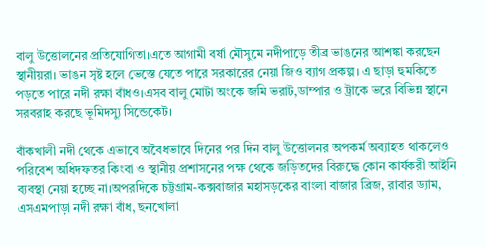বালু উত্তোলনের প্রতিযোগিতা।এতে আগামী বর্ষা মৌসুমে নদীপাড়ে তীব্র ভাঙনের আশঙ্কা করছেন স্থানীয়রা। ভাঙন সৃষ্ট হলে ভেস্তে যেতে পারে সরকারের নেয়া জিও ব্যাগ প্রকল্প। এ ছাড়া হুমকিতে পড়তে পারে নদী রক্ষা বাঁধও।এসব বালু মোটা অংকে জমি ভরাট,ডাম্পার ও ট্রাকে ভরে বিভিন্ন স্থানে সরবরাহ করছে ভূমিদস্যু সিন্ডেকেট।

বাঁকখালী নদী থেকে এভাবে অবৈধভাবে দিনের পর দিন বালু উত্তোলনর অপকর্ম অব্যাহত থাকলেও পরিবেশ অধিদফতর কিংবা ও স্থানীয় প্রশাসনের পক্ষ থেকে জড়িতদের বিরুদ্ধে কোন কার্যকরী আইনি ব্যবস্থা নেয়া হচ্ছে না।অপরদিকে চট্টগ্রাম-কক্সবাজার মহাসড়কের বাংলা বাজার ব্রিজ, রাবার ড্যাম, এসএমপাড়া নদী রক্ষা বাঁধ, ছনখোলা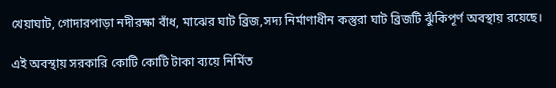খেয়াঘাট, গোদারপাড়া নদীরক্ষা বাঁধ, মাঝের ঘাট ব্রিজ,সদ্য নির্মাণাধীন কস্তুরা ঘাট ব্রিজটি ঝুঁকিপূর্ণ অবস্থায় রয়েছে।

এই অবস্থায় সরকারি কোটি কোটি টাকা ব্যয়ে নির্মিত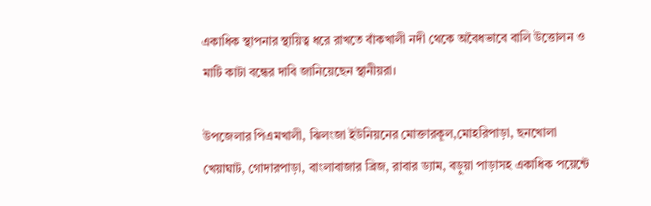একাধিক স্থাপনার স্থায়িত্ব ধরে রাখতে বাঁকখালী নদী থেকে অবৈধভাবে বালি উত্তোলন ও মাটি কাটা বন্ধের দাবি জানিয়েছেন স্থানীয়রা।

উপজেলার পিএমখালী, ঝিলংজা ইউনিয়নের মোক্তারকূল,মোহরিপাড়া, ছনখোলা খেয়াঘাট, গোদারপাড়া, বাংলাবাজার ব্রিজ, রাবার ড্যাম, বড়ুয়া পাড়াসহ একাধিক পয়েন্টে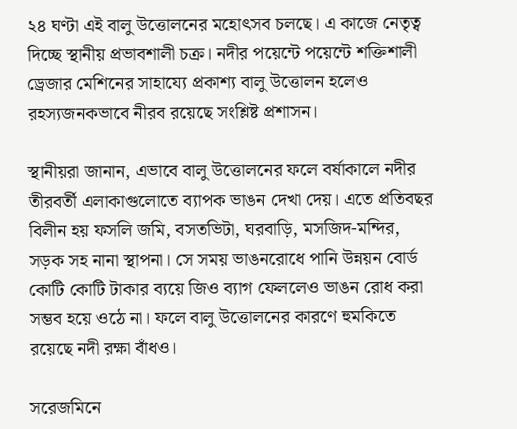২৪ ঘণ্টা এই বালু উত্তোলনের মহোৎসব চলছে। এ কাজে নেতৃত্ব দিচ্ছে স্থানীয় প্রভাবশালী চক্র। নদীর পয়েন্টে পয়েন্টে শক্তিশালী ড্রেজার মেশিনের সাহায্যে প্রকাশ্য বালু উত্তোলন হলেও রহস্যজনকভাবে নীরব রয়েছে সংশ্লিষ্ট প্রশাসন।

স্থানীয়রা জানান, এভাবে বালু উত্তোলনের ফলে বর্ষাকালে নদীর তীরবর্তী এলাকাগুলোতে ব্যাপক ভাঙন দেখা দেয়। এতে প্রতিবছর বিলীন হয় ফসলি জমি, বসতভিটা, ঘরবাড়ি, মসজিদ-মন্দির, সড়ক সহ নানা স্থাপনা। সে সময় ভাঙনরোধে পানি উন্নয়ন বোর্ড কোটি কোটি টাকার ব্যয়ে জিও ব্যাগ ফেললেও ভাঙন রোধ করা সম্ভব হয়ে ওঠে না। ফলে বালু উত্তোলনের কারণে হুমকিতে রয়েছে নদী রক্ষা বাঁধও।

সরেজমিনে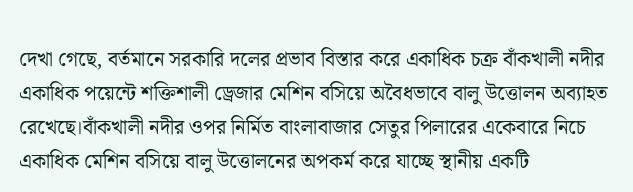দেখা গেছে, বর্তমানে সরকারি দলের প্রভাব বিস্তার করে একাধিক চক্র বাঁকখালী নদীর একাধিক পয়েন্টে শক্তিশালী ড্রেজার মেশিন বসিয়ে অবৈধভাবে বালু উত্তোলন অব্যাহত রেখেছে।বাঁকখালী নদীর ওপর নির্মিত বাংলাবাজার সেতুর পিলারের একেবারে নিচে একাধিক মেশিন বসিয়ে বালু উত্তোলনের অপকর্ম করে যাচ্ছে স্থানীয় একটি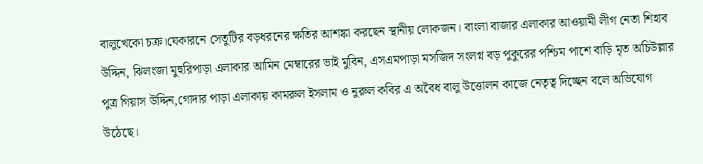বালুখেকো চক্র।যেকারনে সেতুটির বড়ধরনের ক্ষতির আশঙ্কা করছেন স্থানীয় লোকজন। বাংলা বাজার এলাকার আওয়ামী লীগ নেতা শিহাব উদ্দিন, ঝিলংজা মুহুরিপাড়া এলাকার আমিন মেম্বারের ভাই মুবিন, এসএমপাড়া মসজিদ সংলগ্ন বড় পুকুরের পশ্চিম পাশে বাড়ি মৃত অচিউল্লার পুত্র গিয়াস উদ্দিন,গোদার পাড়া এলাকায় কামরুল ইসলাম ও নুরুল কবির এ অবৈধ বালু উত্তোলন কাজে নেতৃত্ব দিচ্ছেন বলে অভিযোগ উঠেছে।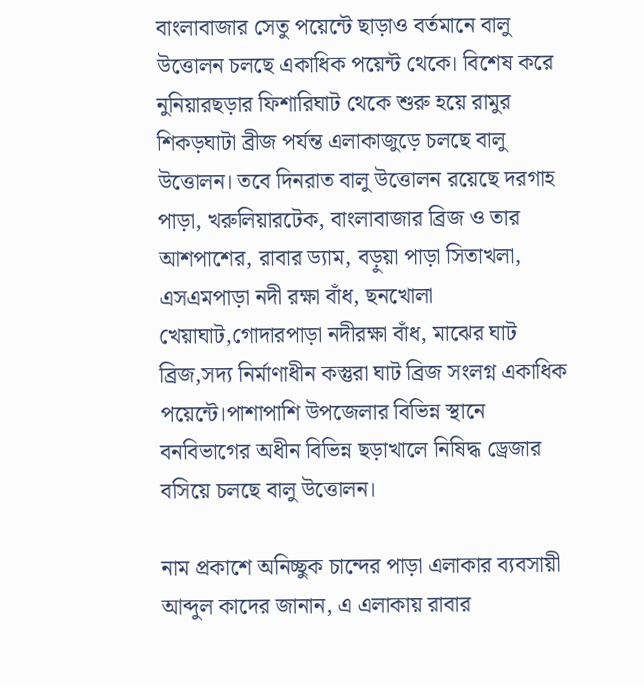বাংলাবাজার সেতু পয়েন্টে ছাড়াও বর্তমানে বালু উত্তোলন চলছে একাধিক পয়েন্ট থেকে। বিশেষ করে নুনিয়ারছড়ার ফিশারিঘাট থেকে শুরু হয়ে রামুর শিকড়ঘাটা ব্রীজ পর্যন্ত এলাকাজুড়ে চলছে বালু উত্তোলন। তবে দিনরাত বালু উত্তোলন রয়েছে দরগাহ পাড়া, খরুলিয়ারটেক, বাংলাবাজার ব্রিজ ও তার আশপাশের, রাবার ড্যাম, বড়ুয়া পাড়া সিতাখলা, এসএমপাড়া নদী রক্ষা বাঁধ, ছনখোলা খেয়াঘাট,গোদারপাড়া নদীরক্ষা বাঁধ, মাঝের ঘাট ব্রিজ,সদ্য নির্মাণাধীন কস্তুরা ঘাট ব্রিজ সংলগ্ন একাধিক পয়েন্টে।পাশাপাশি উপজেলার বিভিন্ন স্থানে বনবিভাগের অধীন বিভিন্ন ছড়াখালে নিষিদ্ধ ড্রেজার বসিয়ে চলছে বালু উত্তোলন।

নাম প্রকাশে অনিচ্ছুক চান্দের পাড়া এলাকার ব্যবসায়ী আব্দুল কাদের জানান, এ এলাকায় রাবার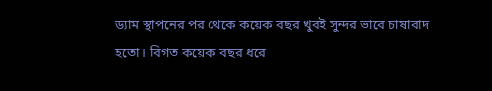ড্যাম স্থাপনের পর থেকে কয়েক বছর খুবই সুন্দর ভাবে চাষাবাদ হতো। বিগত কয়েক বছর ধরে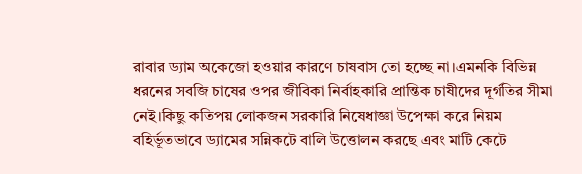রাবার ড্যাম অকেজো হওয়ার কারণে চাষবাস তো হচ্ছে না।এমনকি বিভিন্ন ধরনের সবজি চাষের ওপর জীবিকা নির্বাহকারি প্রান্তিক চাষীদের দূর্গতির সীমা নেই।কিছু কতিপয় লোকজন সরকারি নিষেধাজ্ঞা উপেক্ষা করে নিয়ম বহির্ভূতভাবে ড্যামের সন্নিকটে বালি উত্তোলন করছে এবং মাটি কেটে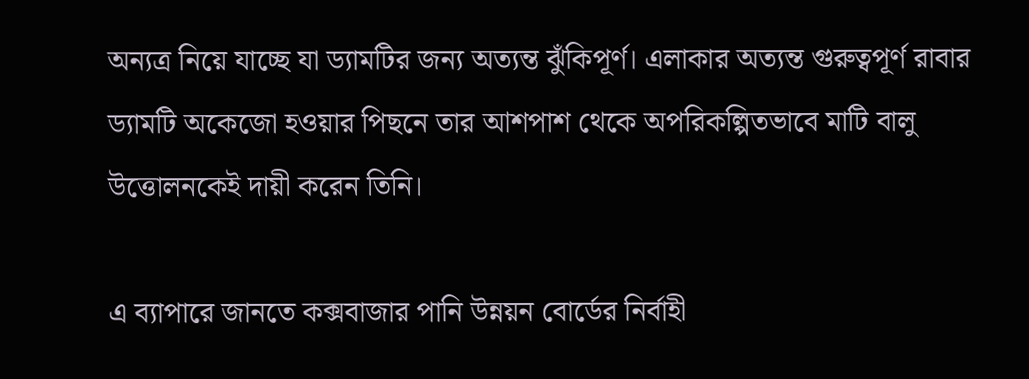অন্যত্র নিয়ে যাচ্ছে যা ড্যামটির জন্য অত্যন্ত ঝুঁকিপূর্ণ। এলাকার অত্যন্ত গুরুত্বপূর্ণ রাবার ড্যামটি অকেজো হওয়ার পিছনে তার আশপাশ থেকে অপরিকল্পিতভাবে মাটি বালু উত্তোলনকেই দায়ী করেন তিনি।

এ ব্যাপারে জানতে কক্সবাজার পানি উন্নয়ন বোর্ডের নির্বাহী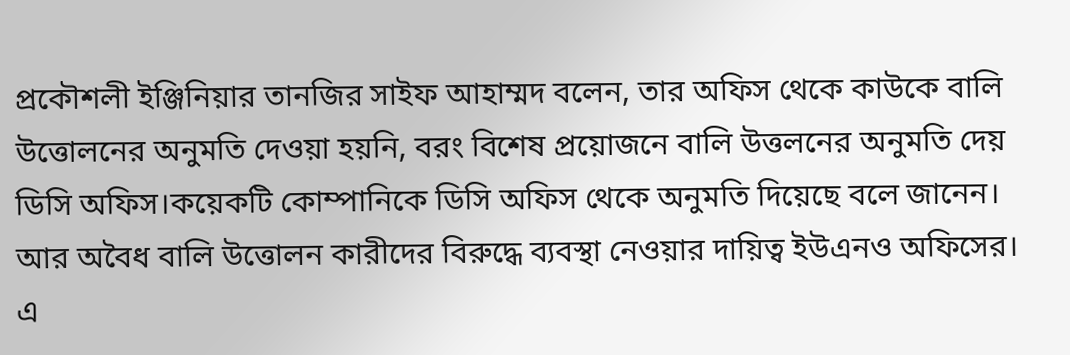প্রকৌশলী ইঞ্জিনিয়ার তানজির সাইফ আহাম্মদ বলেন, তার অফিস থেকে কাউকে বালি উত্তোলনের অনুমতি দেওয়া হয়নি, বরং বিশেষ প্রয়োজনে বালি উত্তলনের অনুমতি দেয় ডিসি অফিস।কয়েকটি কোম্পানিকে ডিসি অফিস থেকে অনুমতি দিয়েছে বলে জানেন। আর অবৈধ বালি উত্তোলন কারীদের বিরুদ্ধে ব্যবস্থা নেওয়ার দায়িত্ব ইউএনও অফিসের। এ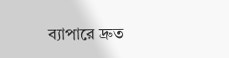ব্যাপারে দ্রুত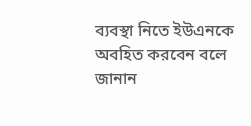ব্যবস্থা নিতে ইউএনকে অবহিত করবেন বলে জানান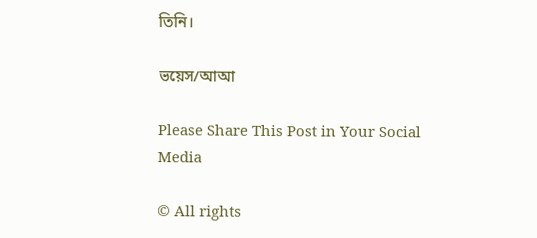তিনি।

ভয়েস/আআ

Please Share This Post in Your Social Media

© All rights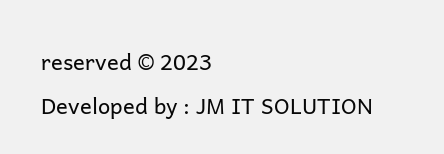reserved © 2023
Developed by : JM IT SOLUTION